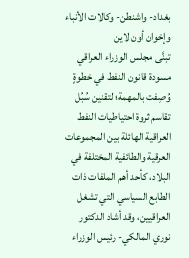بغداد- واشنطن- وكالات الأنباء وإخوان أون لاين
تبنَّى مجلس الوزراء العراقي مسودة قانون النفط في خطوةٍ وُصِفت بالمهمة؛ لتقنين سُبُل تقاسم ثروة احتياطيات النفط العراقية الهائلة بين المجموعات العرقية والطائفية المختلفة في البلاد، كأحد أهم الملفات ذات الطابع السياسي التي تشغل العراقيين، وقد أشاد الدكتور نوري المالكي- رئيس الوزراء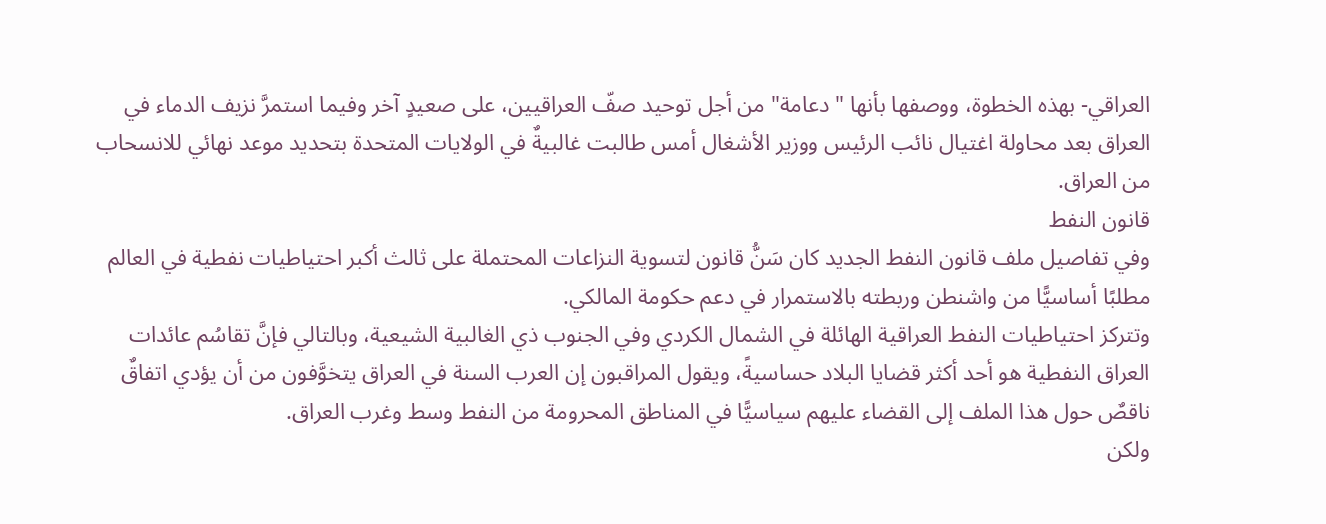العراقي- بهذه الخطوة، ووصفها بأنها "دعامة" من أجل توحيد صفّ العراقيين، على صعيدٍ آخر وفيما استمرَّ نزيف الدماء في العراق بعد محاولة اغتيال نائب الرئيس ووزير الأشغال أمس طالبت غالبيةٌ في الولايات المتحدة بتحديد موعد نهائي للانسحاب من العراق.
قانون النفط
وفي تفاصيل ملف قانون النفط الجديد كان سَنُّ قانون لتسوية النزاعات المحتملة على ثالث أكبر احتياطيات نفطية في العالم مطلبًا أساسيًّا من واشنطن وربطته بالاستمرار في دعم حكومة المالكي.
وتتركز احتياطيات النفط العراقية الهائلة في الشمال الكردي وفي الجنوب ذي الغالبية الشيعية، وبالتالي فإنَّ تقاسُم عائدات العراق النفطية هو أحد أكثر قضايا البلاد حساسيةً، ويقول المراقبون إن العرب السنة في العراق يتخوَّفون من أن يؤدي اتفاقٌ ناقصٌ حول هذا الملف إلى القضاء عليهم سياسيًّا في المناطق المحرومة من النفط وسط وغرب العراق.
ولكن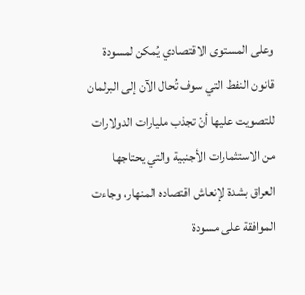وعلى المستوى الاقتصادي يُمكن لمسودة قانون النفط التي سوف تُحال الآن إلى البرلمان للتصويت عليها أنْ تجذب مليارات الدولارات من الاستثمارات الأجنبية والتي يحتاجها العراق بشدة لإنعاش اقتصاده المنهار، وجاءت الموافقة على مسودة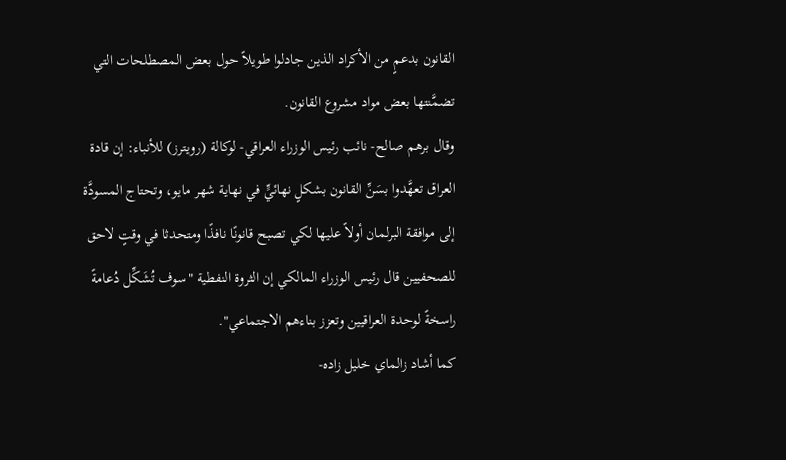القانون بدعمٍ من الأكراد الذين جادلوا طويلاً حول بعض المصطلحات التي تضمَّنتها بعض مواد مشروع القانون.
وقال برهم صالح- نائب رئيس الوزراء العراقي- لوكالة (رويترز) للأنباء: إن قادة العراق تعهَّدوا بسَنِّ القانون بشكلٍ نهائيٍّ في نهاية شهر مايو، وتحتاج المسودَّة إلى موافقة البرلمان أولاً عليها لكي تصبح قانونًا نافذًا ومتحدثا في وقتٍ لاحق للصحفيين قال رئيس الوزراء المالكي إن الثروة النفطية "سوف تُشَكِّل دُعامةً راسخةً لوحدة العراقيين وتعزز بناءهم الاجتماعي".
كما أشاد زالماي خليل زاده-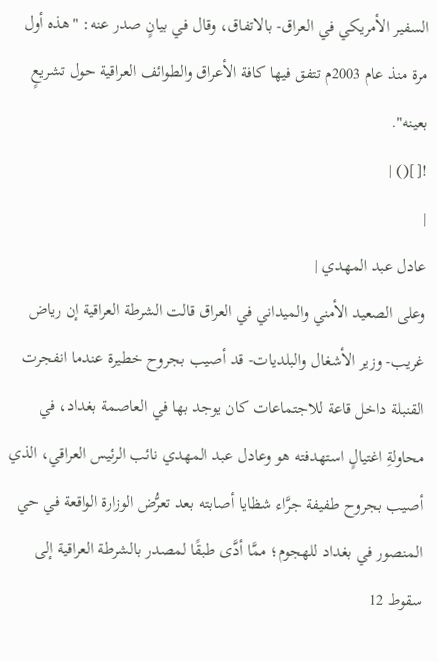السفير الأمريكي في العراق- بالاتفاق، وقال في بيانٍ صدر عنه: "هذه أول مرة منذ عام 2003م تتفق فيها كافة الأعراق والطوائف العراقية حول تشريعٍ بعينه".
![]() |
|
عادل عبد المهدي |
وعلى الصعيد الأمني والميداني في العراق قالت الشرطة العراقية إن رياض غريب- وزير الأشغال والبلديات- قد أصيب بجروح خطيرة عندما انفجرت القنبلة داخل قاعة للاجتماعات كان يوجد بها في العاصمة بغداد، في محاولةِ اغتيالٍ استهدفته هو وعادل عبد المهدي نائب الرئيس العراقي، الذي أصيب بجروح طفيفة جرَّاء شظايا أصابته بعد تعرُّض الوزارة الواقعة في حي المنصور في بغداد للهجوم؛ ممَّا أدَّى طبقًا لمصدر بالشرطة العراقية إلى سقوط 12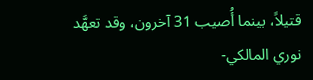قتيلاً، بينما أُصيب 31 آخرون، وقد تعهَّد نوري المالكي-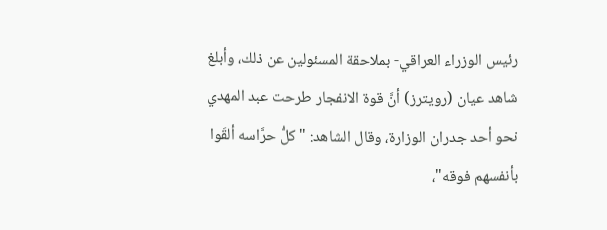رئيس الوزراء العراقي- بملاحقة المسئولين عن ذلك، وأبلغ شاهد عيان (رويترز) أنَّ قوة الانفجار طرحت عبد المهدي نحو أحد جدران الوزارة، وقال الشاهد: "كلُّ حرَّاسه ألقَوا بأنفسهم فوقه"،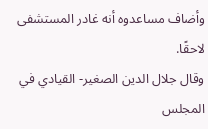وأضاف مساعدوه أنه غادر المستشفى لاحقًا.
وقال جلال الدين الصغير- القيادي في المجلس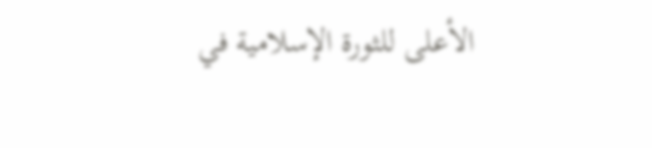الأعلى للثورة الإسلامية في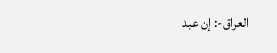العراق-: إن عبد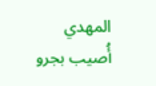المهدي أُصيب بجرو